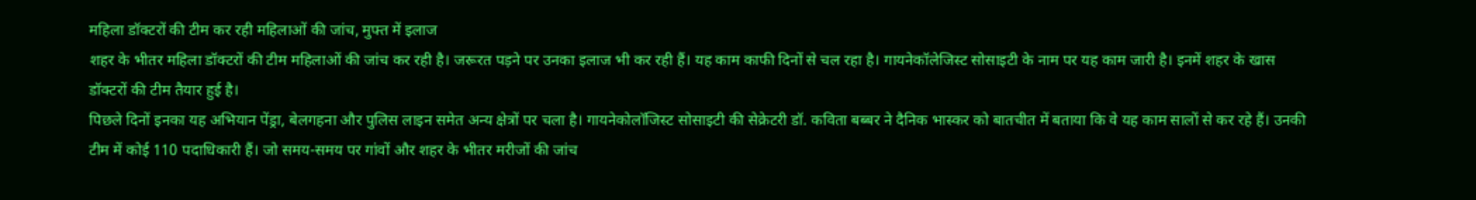महिला डॉक्टरों की टीम कर रही महिलाओं की जांच, मुफ्त में इलाज
शहर के भीतर महिला डॉक्टरों की टीम महिलाओं की जांच कर रही है। जरूरत पड़ने पर उनका इलाज भी कर रही हैं। यह काम काफी दिनों से चल रहा है। गायनेकॉलेजिस्ट सोसाइटी के नाम पर यह काम जारी है। इनमें शहर के खास डॉक्टरों की टीम तैयार हुई है।
पिछले दिनों इनका यह अभियान पेंड्रा, बेलगहना और पुलिस लाइन समेत अन्य क्षेत्रों पर चला है। गायनेकोलॉजिस्ट सोसाइटी की सेक्रेटरी डॉ. कविता बब्बर ने दैनिक भास्कर को बातचीत में बताया कि वे यह काम सालों से कर रहे हैं। उनकी टीम में कोई 110 पदाधिकारी हैं। जो समय-समय पर गांवों और शहर के भीतर मरीजों की जांच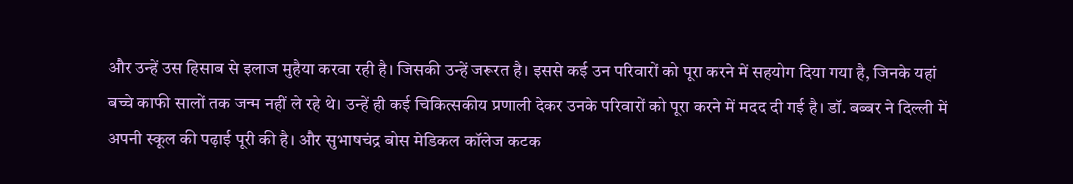और उन्हें उस हिसाब से इलाज मुहैया करवा रही है। जिसकी उन्हें जरूरत है। इससे कई उन परिवारों को पूरा करने में सहयोग दिया गया है, जिनके यहां बच्चे काफी सालों तक जन्म नहीं ले रहे थे। उन्हें ही कई चिकित्सकीय प्रणाली देकर उनके परिवारों को पूरा करने में मदद दी गई है। डॉ. बब्बर ने दिल्ली में अपनी स्कूल की पढ़ाई पूरी की है। और सुभाषचंद्र बोस मेडिकल कॉलेज कटक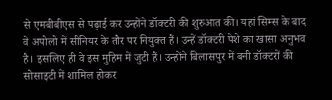से एमबीबीएस से पढ़ाई कर उन्होंने डॉक्टरी की शुरुआत की। यहां सिम्स के बाद वे अपोलो में सीनियर के तौर पर नियुक्त हैं। उन्हें डॉक्टरी पेशे का खासा अनुभव है। इसलिए ही वे इस मुहिम में जुटी हैं। उन्होंने बिलासपुर में बनी डॉक्टरों की सोसाइटी में शामिल होकर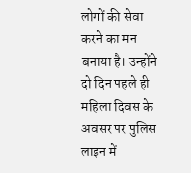लोगों की सेवा करने का मन बनाया है। उन्होंने दो दिन पहले ही महिला दिवस के अवसर पर पुलिस लाइन में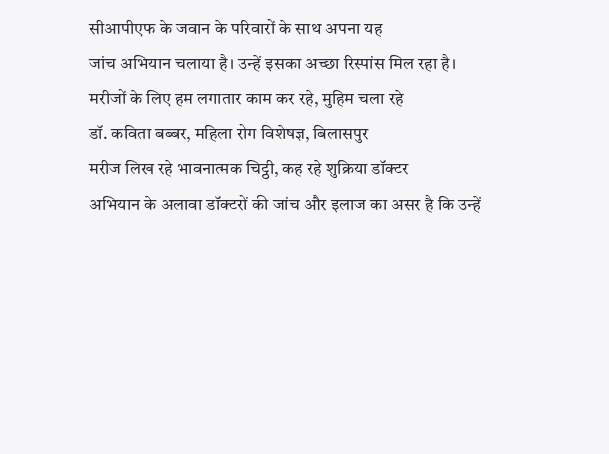सीआपीएफ के जवान के परिवारों के साथ अपना यह
जांच अभियान चलाया है। उन्हें इसका अच्छा रिस्पांस मिल रहा है।
मरीजों के लिए हम लगातार काम कर रहे, मुहिम चला रहे
डॉ. कविता बब्बर, महिला रोग विशेषज्ञ, बिलासपुर
मरीज लिख रहे भावनात्मक चिट्ठी, कह रहे शुक्रिया डॉक्टर
अभियान के अलावा डॉक्टरों की जांच और इलाज का असर है कि उन्हें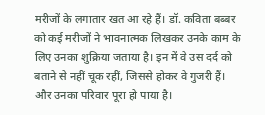मरीजों के लगातार खत आ रहे हैं। डॉ. कविता बब्बर को कई मरीजों ने भावनात्मक लिखकर उनके काम के लिए उनका शुक्रिया जताया है। इन में वे उस दर्द को बताने से नहीं चूक रहीं, जिससे होकर वे गुजरी हैं। और उनका परिवार पूरा हो पाया है।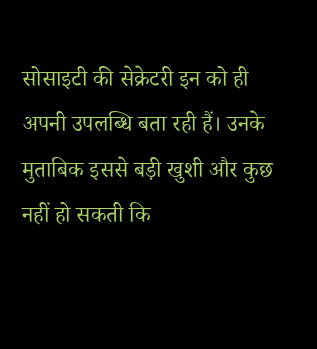सोसाइटी की सेक्रेटरी इन को ही अपनी उपलब्धि बता रही हैं। उनके मुताबिक इससे बड़ी खुशी और कुछ नहीं हो सकती कि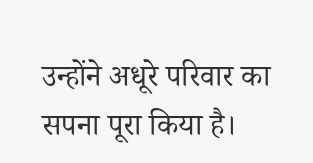उन्होंने अधूरे परिवार का सपना पूरा किया है।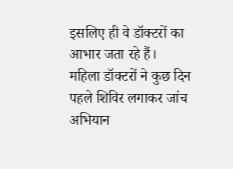इसलिए ही वे डॉक्टरों का आभार जता रहे हैं।
महिला डॉक्टरों ने कुछ दिन पहले शिविर लगाकर जांच अभियान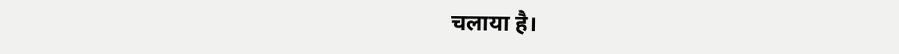चलाया है।